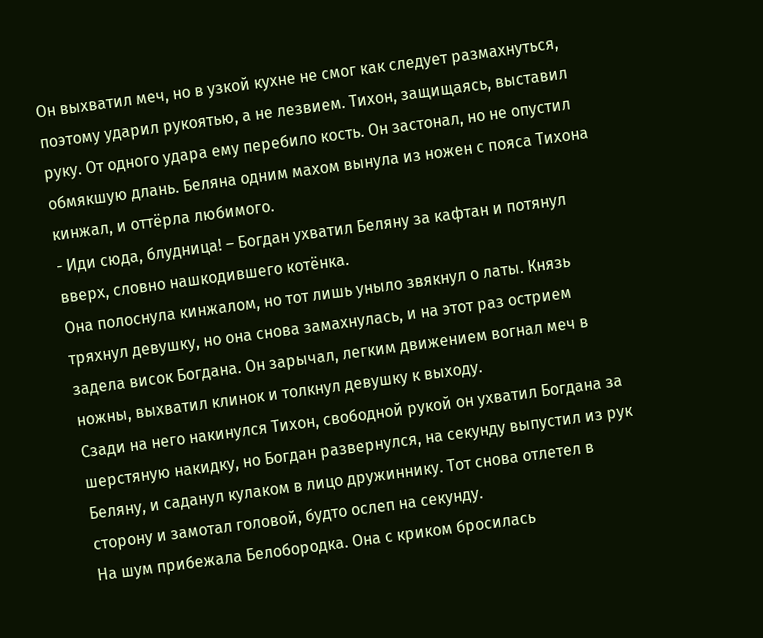Он выхватил меч, но в узкой кухне не смог как следует размахнуться, поэтому ударил рукоятью, а не лезвием. Тихон, защищаясь, выставил руку. От одного удара ему перебило кость. Он застонал, но не опустил обмякшую длань. Беляна одним махом вынула из ножен с пояса Тихона кинжал, и оттёрла любимого.
- Иди сюда, блудница! – Богдан ухватил Беляну за кафтан и потянул вверх, словно нашкодившего котёнка.
Она полоснула кинжалом, но тот лишь уныло звякнул о латы. Князь тряхнул девушку, но она снова замахнулась, и на этот раз острием задела висок Богдана. Он зарычал, легким движением вогнал меч в ножны, выхватил клинок и толкнул девушку к выходу.
Сзади на него накинулся Тихон, свободной рукой он ухватил Богдана за шерстяную накидку, но Богдан развернулся, на секунду выпустил из рук Беляну, и саданул кулаком в лицо дружиннику. Тот снова отлетел в сторону и замотал головой, будто ослеп на секунду.
На шум прибежала Белобородка. Она с криком бросилась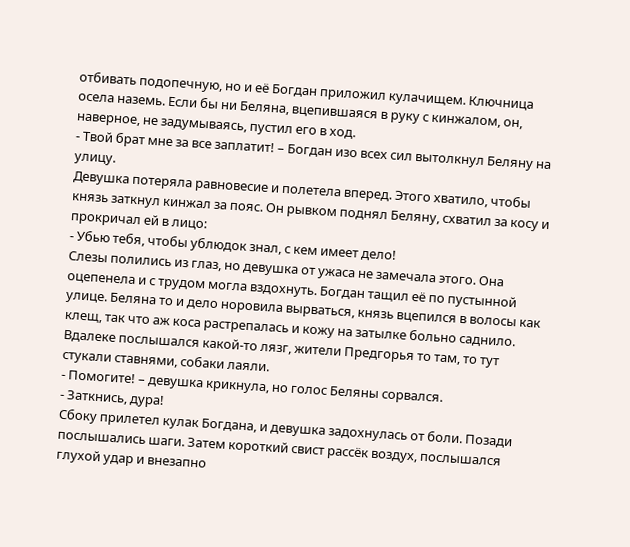отбивать подопечную, но и её Богдан приложил кулачищем. Ключница осела наземь. Если бы ни Беляна, вцепившаяся в руку с кинжалом, он, наверное, не задумываясь, пустил его в ход.
- Твой брат мне за все заплатит! – Богдан изо всех сил вытолкнул Беляну на улицу.
Девушка потеряла равновесие и полетела вперед. Этого хватило, чтобы князь заткнул кинжал за пояс. Он рывком поднял Беляну, схватил за косу и прокричал ей в лицо:
- Убью тебя, чтобы ублюдок знал, с кем имеет дело!
Слезы полились из глаз, но девушка от ужаса не замечала этого. Она оцепенела и с трудом могла вздохнуть. Богдан тащил её по пустынной улице. Беляна то и дело норовила вырваться, князь вцепился в волосы как клещ, так что аж коса растрепалась и кожу на затылке больно саднило. Вдалеке послышался какой-то лязг, жители Предгорья то там, то тут стукали ставнями, собаки лаяли.
- Помогите! – девушка крикнула, но голос Беляны сорвался.
- Заткнись, дура!
Сбоку прилетел кулак Богдана, и девушка задохнулась от боли. Позади послышались шаги. Затем короткий свист рассёк воздух, послышался глухой удар и внезапно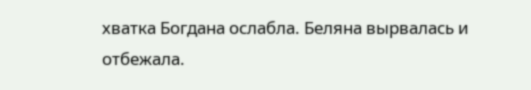хватка Богдана ослабла. Беляна вырвалась и отбежала.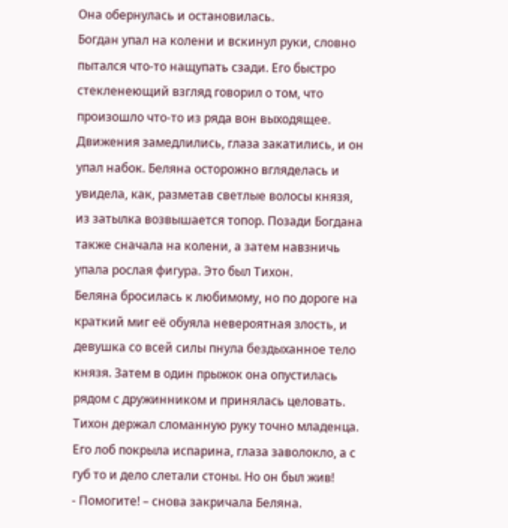Она обернулась и остановилась.
Богдан упал на колени и вскинул руки, словно пытался что-то нащупать сзади. Его быстро стекленеющий взгляд говорил о том, что произошло что-то из ряда вон выходящее. Движения замедлились, глаза закатились, и он упал набок. Беляна осторожно вгляделась и увидела, как, разметав светлые волосы князя, из затылка возвышается топор. Позади Богдана также сначала на колени, а затем навзничь упала рослая фигура. Это был Тихон.
Беляна бросилась к любимому, но по дороге на краткий миг её обуяла невероятная злость, и девушка со всей силы пнула бездыханное тело князя. Затем в один прыжок она опустилась рядом с дружинником и принялась целовать.
Тихон держал сломанную руку точно младенца. Его лоб покрыла испарина, глаза заволокло, а с губ то и дело слетали стоны. Но он был жив!
- Помогите! – снова закричала Беляна.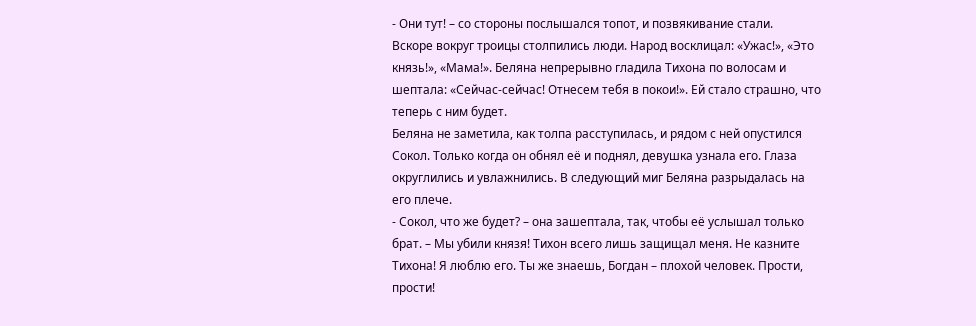- Они тут! – со стороны послышался топот, и позвякивание стали.
Вскоре вокруг троицы столпились люди. Народ восклицал: «Ужас!», «Это князь!», «Мама!». Беляна непрерывно гладила Тихона по волосам и шептала: «Сейчас-сейчас! Отнесем тебя в покои!». Ей стало страшно, что теперь с ним будет.
Беляна не заметила, как толпа расступилась, и рядом с ней опустился Сокол. Только когда он обнял её и поднял, девушка узнала его. Глаза округлились и увлажнились. В следующий миг Беляна разрыдалась на его плече.
- Сокол, что же будет? – она зашептала, так, чтобы её услышал только брат. – Мы убили князя! Тихон всего лишь защищал меня. Не казните Тихона! Я люблю его. Ты же знаешь, Богдан – плохой человек. Прости, прости!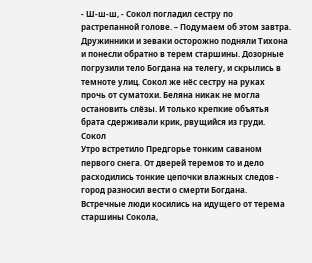- Ш-ш-ш, - Сокол погладил сестру по растрепанной голове. – Подумаем об этом завтра.
Дружинники и зеваки осторожно подняли Тихона и понесли обратно в терем старшины. Дозорные погрузили тело Богдана на телегу, и скрылись в темноте улиц. Сокол же нёс сестру на руках прочь от суматохи. Беляна никак не могла остановить слёзы. И только крепкие объятья брата сдерживали крик, рвущийся из груди.
Сокол
Утро встретило Предгорье тонким саваном первого снега. От дверей теремов то и дело расходились тонкие цепочки влажных следов - город разносил вести о смерти Богдана. Встречные люди косились на идущего от терема старшины Сокола,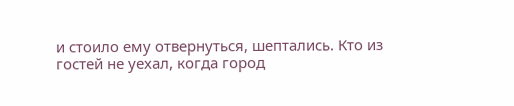и стоило ему отвернуться, шептались. Кто из гостей не уехал, когда город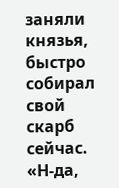заняли князья, быстро собирал свой скарб сейчас.
«Н-да,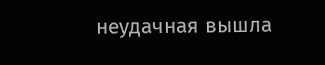неудачная вышла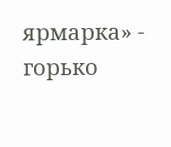ярмарка» - горько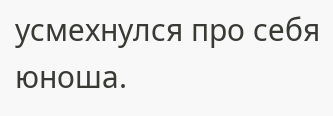усмехнулся про себя юноша.